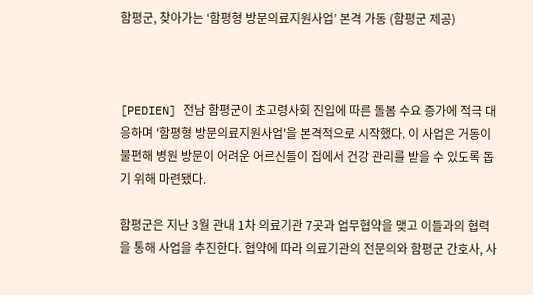함평군, 찾아가는 ‘함평형 방문의료지원사업’ 본격 가동 (함평군 제공)



[PEDIEN] 전남 함평군이 초고령사회 진입에 따른 돌봄 수요 증가에 적극 대응하며 '함평형 방문의료지원사업'을 본격적으로 시작했다. 이 사업은 거동이 불편해 병원 방문이 어려운 어르신들이 집에서 건강 관리를 받을 수 있도록 돕기 위해 마련됐다.

함평군은 지난 3월 관내 1차 의료기관 7곳과 업무협약을 맺고 이들과의 협력을 통해 사업을 추진한다. 협약에 따라 의료기관의 전문의와 함평군 간호사, 사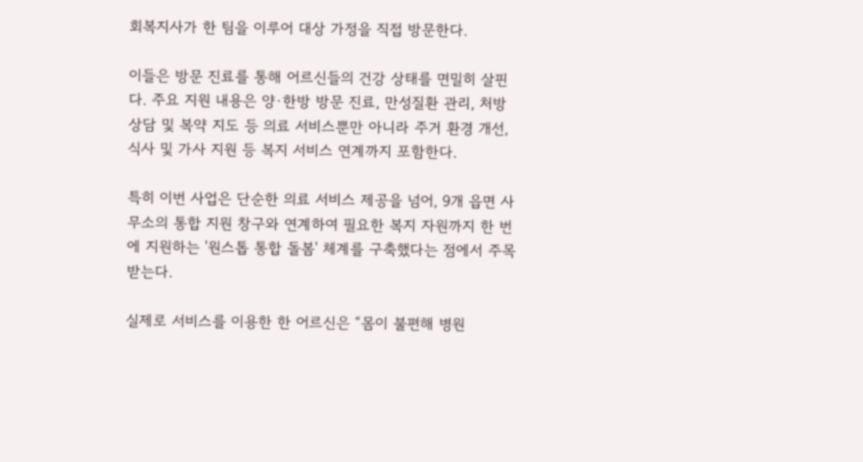회복지사가 한 팀을 이루어 대상 가정을 직접 방문한다.

이들은 방문 진료를 통해 어르신들의 건강 상태를 면밀히 살핀다. 주요 지원 내용은 양·한방 방문 진료, 만성질환 관리, 처방 상담 및 복약 지도 등 의료 서비스뿐만 아니라 주거 환경 개선, 식사 및 가사 지원 등 복지 서비스 연계까지 포함한다.

특히 이번 사업은 단순한 의료 서비스 제공을 넘어, 9개 읍면 사무소의 통합 지원 창구와 연계하여 필요한 복지 자원까지 한 번에 지원하는 '원스톱 통합 돌봄' 체계를 구축했다는 점에서 주목받는다.

실제로 서비스를 이용한 한 어르신은 “몸이 불편해 병원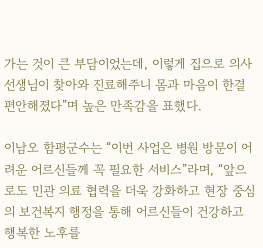가는 것이 큰 부담이었는데, 이렇게 집으로 의사 선생님이 찾아와 진료해주니 몸과 마음이 한결 편안해졌다”며 높은 만족감을 표했다.

이남오 함평군수는 “이번 사업은 병원 방문이 어려운 어르신들께 꼭 필요한 서비스”라며, “앞으로도 민관 의료 협력을 더욱 강화하고 현장 중심의 보건복지 행정을 통해 어르신들이 건강하고 행복한 노후를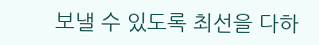보낼 수 있도록 최선을 다하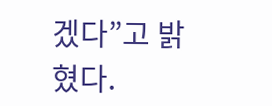겠다”고 밝혔다.